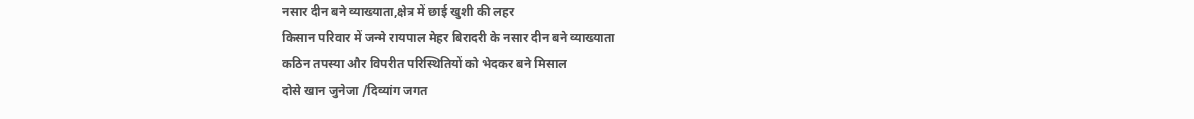नसार दीन बने व्याख्याता,क्षेत्र में छाई खुशी की लहर
किसान परिवार में जन्मे रायपाल मेहर बिरादरी के नसार दीन बने व्याख्याता
कठिन तपस्या और विपरीत परिस्थितियों को भेदकर बने मिसाल
दोसे खान जुनेजा /दिव्यांग जगत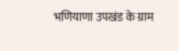भणियाणा उपखंड के ग्राम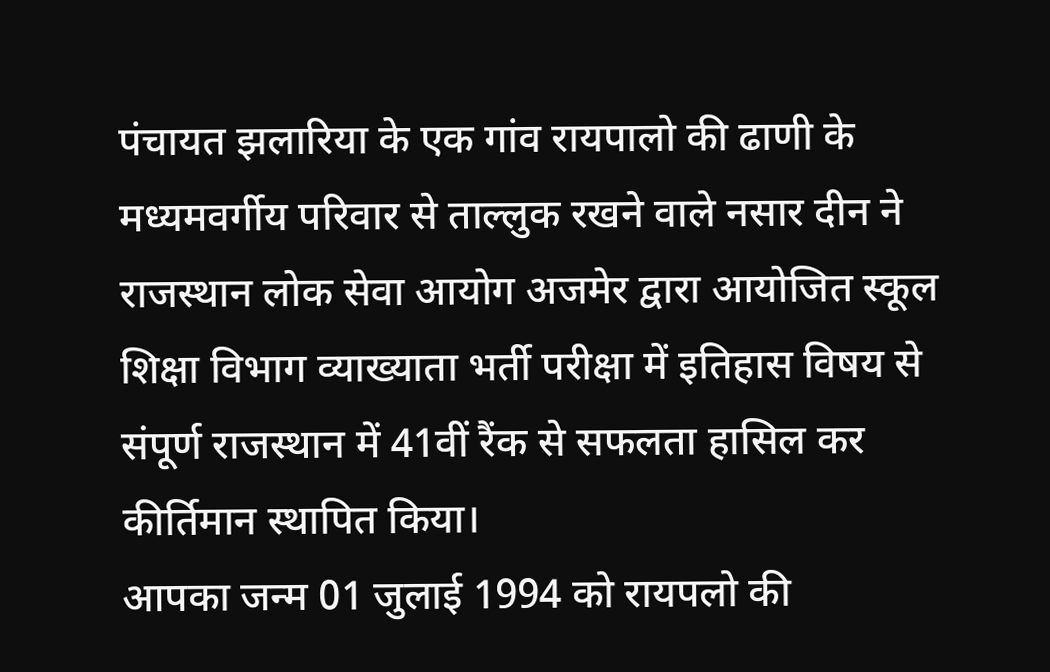पंचायत झलारिया के एक गांव रायपालो की ढाणी के मध्यमवर्गीय परिवार से ताल्लुक रखने वाले नसार दीन ने राजस्थान लोक सेवा आयोग अजमेर द्वारा आयोजित स्कूल शिक्षा विभाग व्याख्याता भर्ती परीक्षा में इतिहास विषय से संपूर्ण राजस्थान में 41वीं रैंक से सफलता हासिल कर कीर्तिमान स्थापित किया।
आपका जन्म 01 जुलाई 1994 को रायपलो की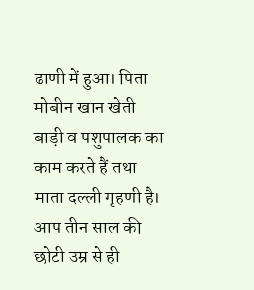ढाणी में हुआ। पिता मोबीन खान खेती बाड़ी व पशुपालक का काम करते हैं तथा माता दल्ली गृहणी है। आप तीन साल की छोटी उम्र से ही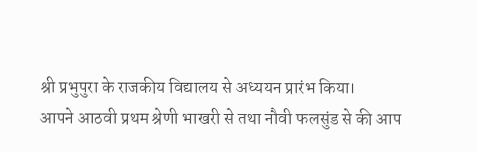श्री प्रभुपुरा के राजकीय विद्यालय से अध्ययन प्रारंभ किया।
आपने आठवी प्रथम श्रेणी भाखरी से तथा नौवी फलसुंड से की आप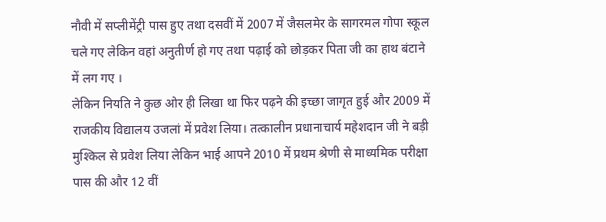नौवी में सप्लीमेंट्री पास हुए तथा दसवीं में 2007 में जैसलमेर के सागरमल गोपा स्कूल चले गए लेकिन वहां अनुतीर्ण हो गए तथा पढ़ाई को छोड़कर पिता जी का हाथ बंटाने में लग गए ।
लेकिन नियति ने कुछ ओर ही लिखा था फिर पढ़ने की इच्छा जागृत हुई और 2009 में राजकीय विद्यालय उजलां में प्रवेश लिया। तत्कालीन प्रधानाचार्य महेशदान जी ने बड़ी मुश्किल से प्रवेश लिया लेकिन भाई आपने 2010 में प्रथम श्रेणी से माध्यमिक परीक्षा पास की और 12 वीं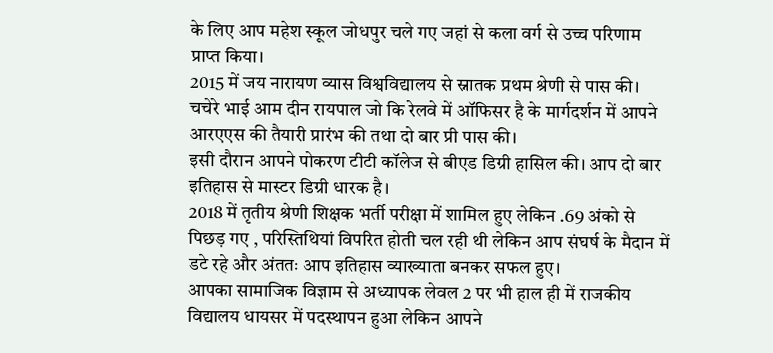के लिए आप महेश स्कूल जोधपुर चले गए जहां से कला वर्ग से उच्च परिणाम प्राप्त किया।
2015 में जय नारायण व्यास विश्वविद्यालय से स्नातक प्रथम श्रेणी से पास की।
चचेरे भाई आम दीन रायपाल जो कि रेलवे में ऑफिसर है के मार्गदर्शन में आपने आरएएस की तैयारी प्रारंभ की तथा दो बार प्री पास की।
इसी दौरान आपने पोकरण टीटी कॉलेज से बीएड डिग्री हासिल की। आप दो बार इतिहास से मास्टर डिग्री धारक है।
2018 में तृतीय श्रेणी शिक्षक भर्ती परीक्षा में शामिल हुए लेकिन .69 अंको से पिछड़ गए , परिस्तिथियां विपरित होती चल रही थी लेकिन आप संघर्ष के मैदान में डटे रहे और अंततः आप इतिहास व्याख्याता बनकर सफल हुए।
आपका सामाजिक विज्ञाम से अध्यापक लेवल 2 पर भी हाल ही में राजकीय विद्यालय धायसर में पदस्थापन हुआ लेकिन आपने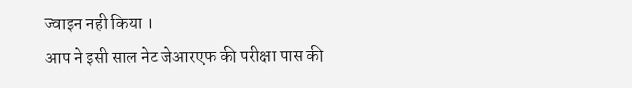ज्वाइन नही किया ।
आप ने इसी साल नेट जेआरएफ की परीक्षा पास की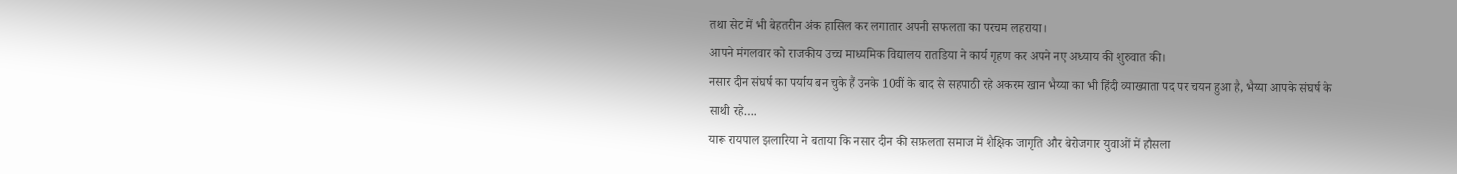तथा सेट में भी बेहतरीन अंक हासिल कर लगातार अपनी सफलता का परचम लहराया।
आपने मंगलवार को राजकीय उच्च माध्यमिक विद्यालय रातडिया ने कार्य गृहण कर अपने नए अध्याय की शुरुवात की।
नसार दीन संघर्ष का पर्याय बन चुके हैं उनके 10वीं के बाद से सहपाठी रहे अकरम खान भैय्या का भी हिंदी व्याख्याता पद पर चयन हुआ है, भैय्या आपके संघर्ष के साथी रहे….
यारू रायपाल झलारिया ने बताया कि नसार दीन की सफ़लता समाज में शैक्षिक जागृति और बेरोजगार युवाओं में हौसला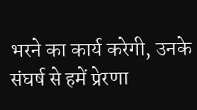भरने का कार्य करेगी, उनके संघर्ष से हमें प्रेरणा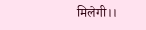मिलेगी।।